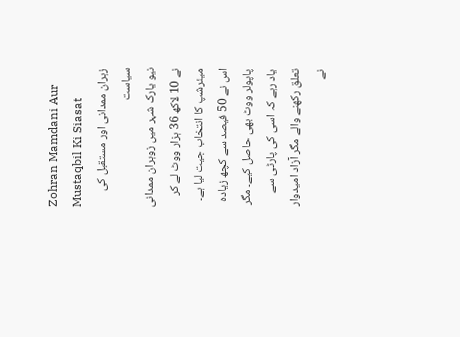Zohran Mamdani Aur Mustaqbil Ki Siasat
زہران ممدانی اور مستقبل کی سیاست
نیو یارک شہر میں زوہران ممدانی نے 10 لاکھ 36 ہزار ووٹ لے کر میئرشپ کا انتخاب جیت لیا ہے۔ اس نے 50 فیصد سے کچھ زیادہ پاپولر ووٹ بھی حاصل کیے۔ مگر یاد رہے کہ اسی کی پارٹی سے تعلق رکھنے والے مگر آزاد امیدوار نے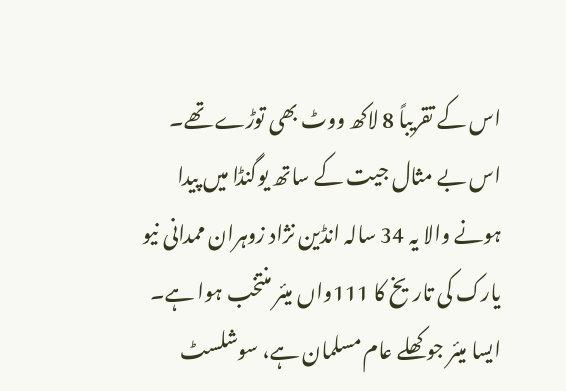اس کے تقریباً 8 لاکھ ووٹ بھی توڑے تھے۔ اس بے مثال جیت کے ساتھ یوگنڈا میں پیدا ہونے والا یہ 34 سالہ انڈین نژاد زوہران ممدانی نیو یارک کی تاریخ کا 111واں میئر منتخب ہوا ہے۔ ایسا میئر جو کھلے عام مسلمان ہے، سوشلسٹ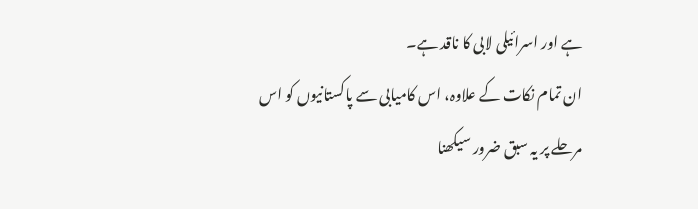ہے اور اسرائیلی لابی کا ناقد ہے۔
ان تمام نکات کے علاوہ، اس کامیابی سے پاکستانیوں کو اس مرحلے پر یہ سبق ضرور سیکھنا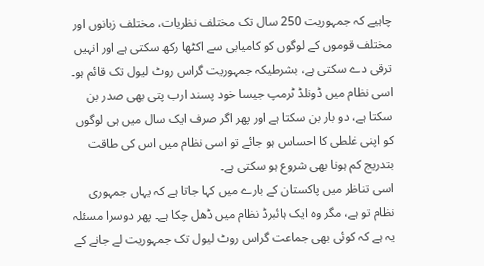چاہیے کہ جمہوریت 250 سال تک مختلف نظریات، مختلف زبانوں اور مختلف قوموں کے لوگوں کو کامیابی سے اکٹھا رکھ سکتی ہے اور انہیں ترقی دے سکتی ہے، بشرطیکہ جمہوریت گراس روٹ لیول تک قائم ہو۔ اسی نظام میں ڈونلڈ ٹرمپ جیسا خود پسند ارب پتی بھی صدر بن سکتا ہے، دو بار بن سکتا ہے اور پھر اگر صرف ایک سال میں ہی لوگوں کو اپنی غلطی کا احساس ہو جائے تو اسی نظام میں اس کی طاقت بتدریج کم ہونا بھی شروع ہو سکتی ہے۔
اسی تناظر میں پاکستان کے بارے میں کہا جاتا ہے کہ یہاں جمہوری نظام تو ہے، مگر وہ ایک ہائبرڈ نظام میں ڈھل چکا ہے۔ پھر دوسرا مسئلہ یہ ہے کہ کوئی بھی جماعت گراس روٹ لیول تک جمہوریت لے جانے کے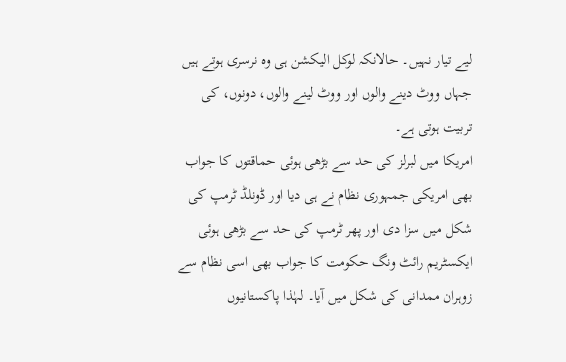لیے تیار نہیں۔ حالانکہ لوکل الیکشن ہی وہ نرسری ہوتے ہیں جہاں ووٹ دینے والوں اور ووٹ لینے والوں، دونوں، کی تربیت ہوتی ہے۔
امریکا میں لبرلز کی حد سے بڑھی ہوئی حماقتوں کا جواب بھی امریکی جمہوری نظام نے ہی دیا اور ڈونلڈ ٹرمپ کی شکل میں سزا دی اور پھر ٹرمپ کی حد سے بڑھی ہوئی ایکسٹریم رائٹ ونگ حکومت کا جواب بھی اسی نظام سے زوہران ممدانی کی شکل میں آیا۔ لہٰذا پاکستانیوں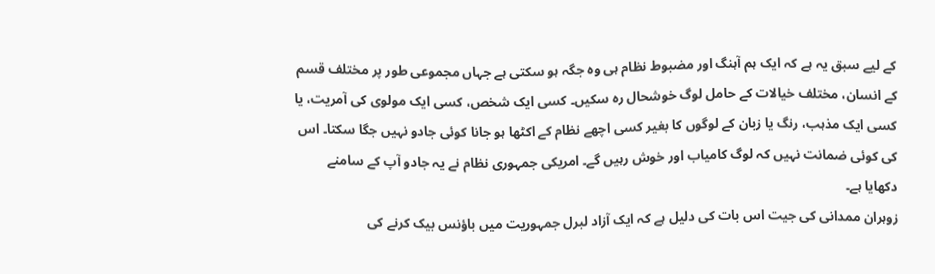کے لیے سبق یہ ہے کہ ایک ہم آہنگ اور مضبوط نظام ہی وہ جگہ ہو سکتی ہے جہاں مجموعی طور پر مختلف قسم کے انسان، مختلف خیالات کے حامل لوگ خوشحال رہ سکیں۔ کسی ایک شخص، کسی ایک مولوی کی آمریت، یا کسی ایک مذہب، رنگ یا زبان کے لوگوں کا بغیر کسی اچھے نظام کے اکٹھا ہو جانا کوئی جادو نہیں جگا سکتا۔ اس کی کوئی ضمانت نہیں کہ لوگ کامیاب اور خوش رہیں گے۔ امریکی جمہوری نظام نے یہ جادو آپ کے سامنے دکھایا ہے۔
زوہران ممدانی کی جیت اس بات کی دلیل ہے کہ ایک آزاد لبرل جمہوریت میں باؤنس بیک کرنے کی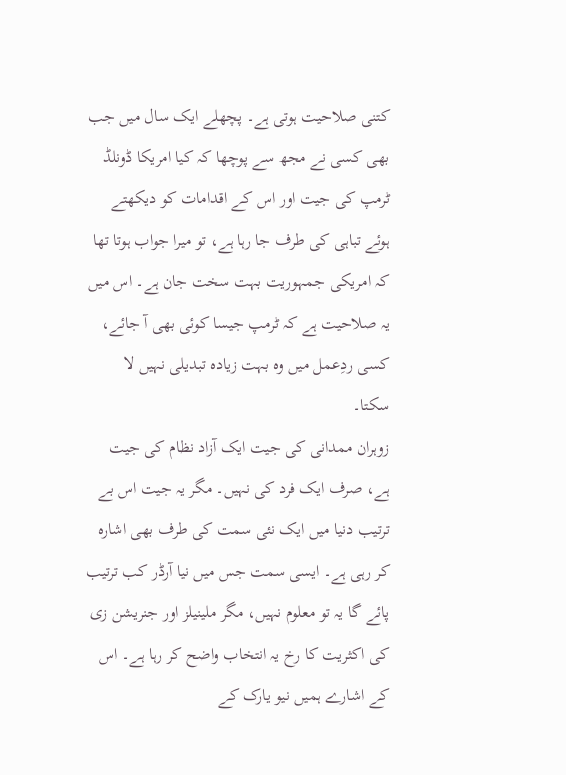کتنی صلاحیت ہوتی ہے۔ پچھلے ایک سال میں جب بھی کسی نے مجھ سے پوچھا کہ کیا امریکا ڈونلڈ ٹرمپ کی جیت اور اس کے اقدامات کو دیکھتے ہوئے تباہی کی طرف جا رہا ہے، تو میرا جواب ہوتا تھا کہ امریکی جمہوریت بہت سخت جان ہے۔ اس میں یہ صلاحیت ہے کہ ٹرمپ جیسا کوئی بھی آ جائے، کسی ردِعمل میں وہ بہت زیادہ تبدیلی نہیں لا سکتا۔
زوہران ممدانی کی جیت ایک آزاد نظام کی جیت ہے، صرف ایک فرد کی نہیں۔ مگر یہ جیت اس بے ترتیب دنیا میں ایک نئی سمت کی طرف بھی اشارہ کر رہی ہے۔ ایسی سمت جس میں نیا آرڈر کب ترتیب پائے گا یہ تو معلوم نہیں، مگر ملینیلز اور جنریشن زی کی اکثریت کا رخ یہ انتخاب واضح کر رہا ہے۔ اس کے اشارے ہمیں نیو یارک کے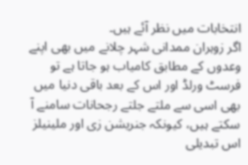انتخابات میں نظر آئے ہیں۔
اگر زوہران ممدانی شہر چلانے میں بھی اپنے وعدوں کے مطابق کامیاب ہو جاتا ہے تو فرسٹ ورلڈ اور اس کے بعد باقی دنیا میں بھی اسی سے ملتے جلتے رجحانات سامنے آ سکتے ہیں، کیونکہ جنریشن زی اور ملینیلز اس تبدیلی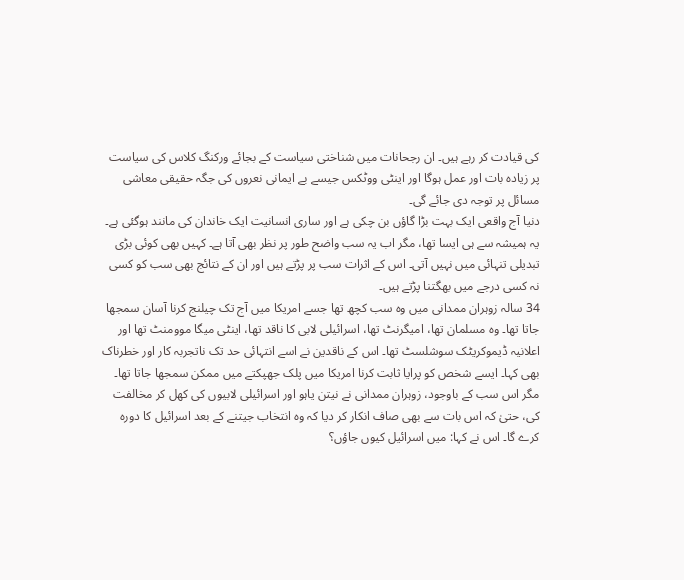کی قیادت کر رہے ہیں۔ ان رجحانات میں شناختی سیاست کے بجائے ورکنگ کلاس کی سیاست پر زیادہ بات اور عمل ہوگا اور اینٹی ووٹکس جیسے بے ایمانی نعروں کی جگہ حقیقی معاشی مسائل پر توجہ دی جائے گی۔
دنیا آج واقعی ایک بہت بڑا گاؤں بن چکی ہے اور ساری انسانیت ایک خاندان کی مانند ہوگئی ہے۔ یہ ہمیشہ سے ہی ایسا تھا، مگر اب یہ سب واضح طور پر نظر بھی آتا ہے۔ کہیں بھی کوئی بڑی تبدیلی تنہائی میں نہیں آتی۔ اس کے اثرات سب پر پڑتے ہیں اور ان کے نتائج بھی سب کو کسی نہ کسی درجے میں بھگتنا پڑتے ہیں۔
34 سالہ زوہران ممدانی میں وہ سب کچھ تھا جسے امریکا میں آج تک چیلنج کرنا آسان سمجھا جاتا تھا۔ وہ مسلمان تھا، امیگرنٹ تھا، اسرائیلی لابی کا ناقد تھا، اینٹی میگا موومنٹ تھا اور اعلانیہ ڈیموکریٹک سوشلسٹ تھا۔ اس کے ناقدین نے اسے انتہائی حد تک ناتجربہ کار اور خطرناک بھی کہا۔ ایسے شخص کو پرایا ثابت کرنا امریکا میں پلک جھپکتے میں ممکن سمجھا جاتا تھا۔
مگر اس سب کے باوجود، زوہران ممدانی نے نیتن یاہو اور اسرائیلی لابیوں کی کھل کر مخالفت کی، حتیٰ کہ اس بات سے بھی صاف انکار کر دیا کہ وہ انتخاب جیتنے کے بعد اسرائیل کا دورہ کرے گا۔ اس نے کہا: میں اسرائیل کیوں جاؤں؟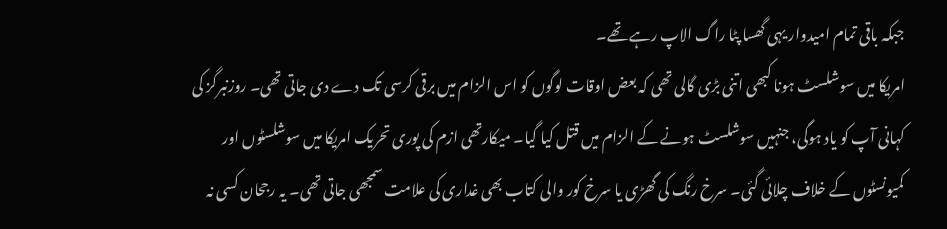جبکہ باقی تمام امیدوار یہی گھسا پٹا راگ الاپ رہے تھے۔
امریکا میں سوشلسٹ ہونا کبھی اتنی بڑی گالی تھی کہ بعض اوقات لوگوں کو اس الزام میں برقی کرسی تک دے دی جاتی تھی۔ روزنبرگز کی کہانی آپ کو یاد ہوگی، جنہیں سوشلسٹ ہونے کے الزام میں قتل کیا گیا۔ میکارتھی ازم کی پوری تحریک امریکا میں سوشلسٹوں اور کمیونسٹوں کے خلاف چلائی گئی۔ سرخ رنگ کی گھڑی یا سرخ کور والی کتاب بھی غداری کی علامت سمجھی جاتی تھی۔ یہ رجحان کسی نہ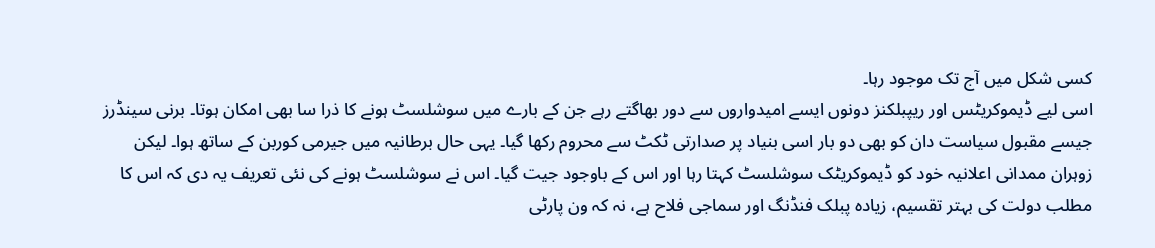کسی شکل میں آج تک موجود رہا۔
اسی لیے ڈیموکریٹس اور ریپبلکنز دونوں ایسے امیدواروں سے دور بھاگتے رہے جن کے بارے میں سوشلسٹ ہونے کا ذرا سا بھی امکان ہوتا۔ برنی سینڈرز جیسے مقبول سیاست دان کو بھی دو بار اسی بنیاد پر صدارتی ٹکٹ سے محروم رکھا گیا۔ یہی حال برطانیہ میں جیرمی کوربن کے ساتھ ہوا۔ لیکن زوہران ممدانی اعلانیہ خود کو ڈیموکریٹک سوشلسٹ کہتا رہا اور اس کے باوجود جیت گیا۔ اس نے سوشلسٹ ہونے کی نئی تعریف یہ دی کہ اس کا مطلب دولت کی بہتر تقسیم، زیادہ پبلک فنڈنگ اور سماجی فلاح ہے، نہ کہ ون پارٹی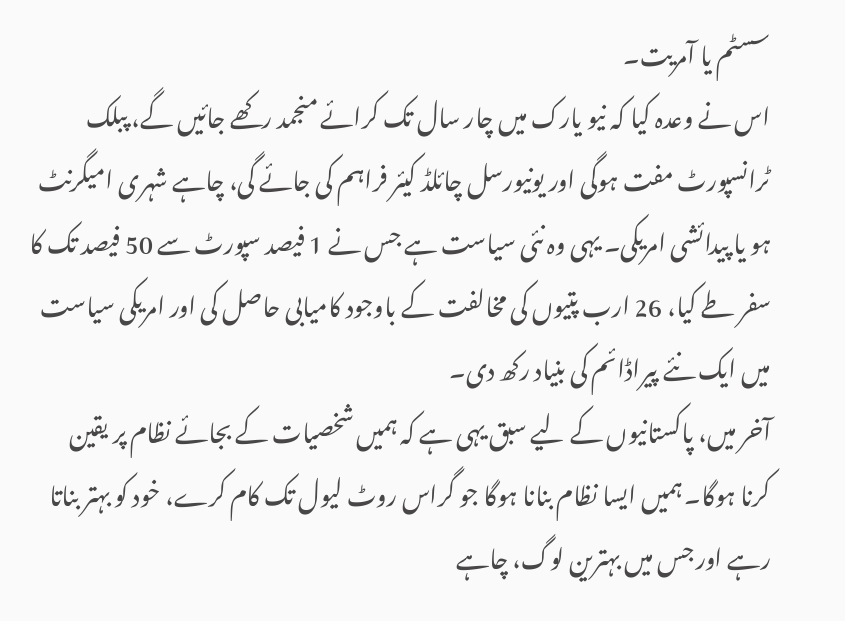سسٹم یا آمریت۔
اس نے وعدہ کیا کہ نیو یارک میں چار سال تک کرائے منجمد رکھے جائیں گے، پبلک ٹرانسپورٹ مفت ہوگی اور یونیورسل چائلڈ کیئر فراہم کی جائے گی، چاہے شہری امیگرنٹ ہو یا پیدائشی امریکی۔ یہی وہ نئی سیاست ہے جس نے 1 فیصد سپورٹ سے 50 فیصد تک کا سفر طے کیا، 26 ارب پتیوں کی مخالفت کے باوجود کامیابی حاصل کی اور امریکی سیاست میں ایک نئے پیراڈائم کی بنیاد رکھ دی۔
آخر میں، پاکستانیوں کے لیے سبق یہی ہے کہ ہمیں شخصیات کے بجائے نظام پر یقین کرنا ہوگا۔ ہمیں ایسا نظام بنانا ہوگا جو گراس روٹ لیول تک کام کرے، خود کو بہتر بناتا رہے اور جس میں بہترین لوگ، چاہے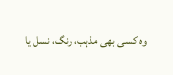وہ کسی بھی مذہب، رنگ، نسل یا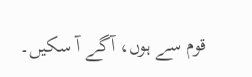قوم سے ہوں، آگے آ سکیں۔